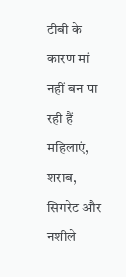टीबी के कारण मां नहीं बन पा रही हैं महिलाएं, शराब, सिगरेट और नशीले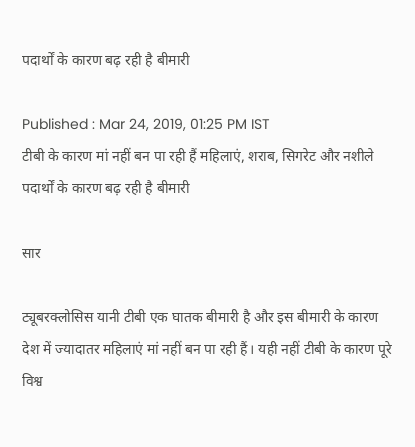पदार्थों के कारण बढ़ रही है बीमारी

Published : Mar 24, 2019, 01:25 PM IST
टीबी के कारण मां नहीं बन पा रही हैं महिलाएं, शराब, सिगरेट और नशीले पदार्थों के कारण बढ़ रही है बीमारी

सार

ट्यूबरक्लोसिस यानी टीबी एक घातक बीमारी है और इस बीमारी के कारण देश में ज्यादातर महिलाएं मां नहीं बन पा रही हैं। यही नहीं टीबी के कारण पूरे विश्व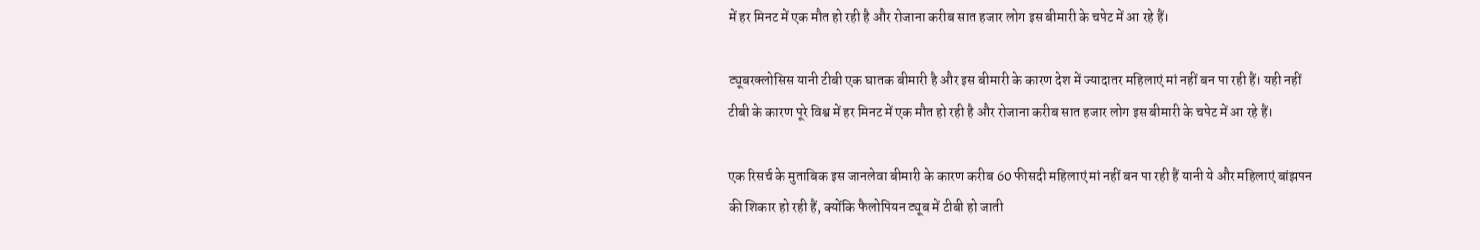में हर मिनट में एक मौत हो रही है और रोजाना करीब सात हजार लोग इस बीमारी के चपेट में आ रहे हैं।

ट्यूबरक्लोसिस यानी टीबी एक घातक बीमारी है और इस बीमारी के कारण देश में ज्यादातर महिलाएं मां नहीं बन पा रही हैं। यही नहीं टीबी के कारण पूरे विश्व में हर मिनट में एक मौत हो रही है और रोजाना करीब सात हजार लोग इस बीमारी के चपेट में आ रहे हैं।

एक रिसर्च के मुताबिक इस जानलेवा बीमारी के कारण करीब 60 फीसदी महिलाएं मां नहीं बन पा रही हैं यानी ये और महिलाएं बांझपन की शिकार हो रही हैं, क्योंकि फैलोपियन ट्यूब में टीबी हो जाती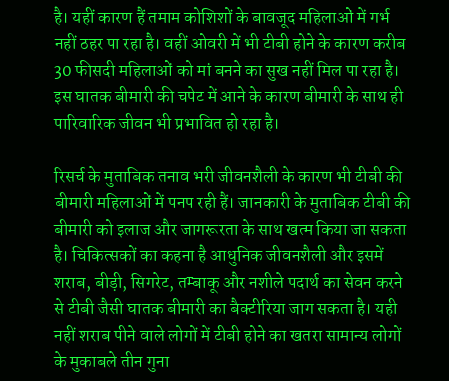है। यहीं कारण हैं तमाम कोशिशों के बावजूद महिलाओं में गर्भ नहीं ठहर पा रहा है। वहीं ओवरी में भी टीबी होने के कारण करीब 30 फीसदी महिलाओं को मां बनने का सुख नहीं मिल पा रहा है। इस घातक बीमारी की चपेट में आने के कारण बीमारी के साथ ही पारिवारिक जीवन भी प्रभावित हो रहा है।

रिसर्च के मुताबिक तनाव भरी जीवनशैली के कारण भी टीबी की बीमारी महिलाओं में पनप रही हैं। जानकारी के मुताबिक टीबी की बीमारी को इलाज और जागरूरता के साथ खत्म किया जा सकता है। चिकित्सकों का कहना है आधुनिक जीवनशैली और इसमें शराब, बीड़ी, सिगरेट, तम्बाकू और नशीले पदार्थ का सेवन करने से टीबी जैसी घातक बीमारी का बैक्टीरिया जाग सकता है। यही नहीं शराब पीने वाले लोगों में टीबी होने का खतरा सामान्य लोगों के मुकाबले तीन गुना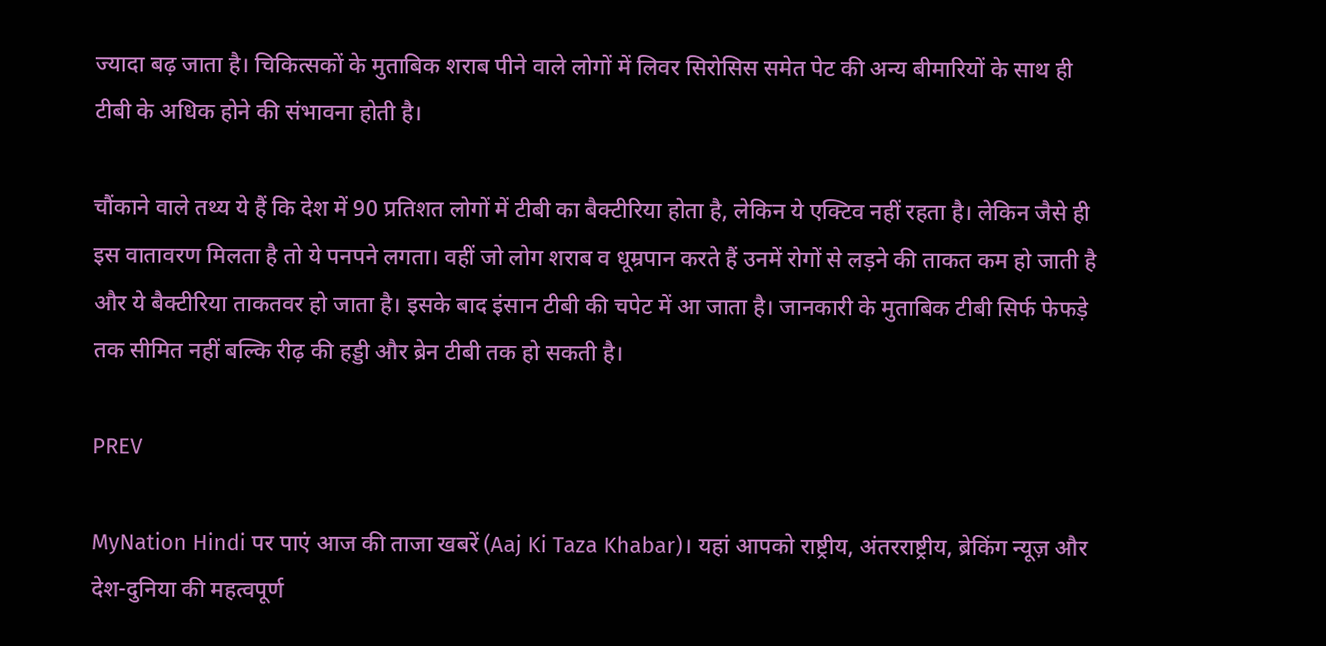ज्यादा बढ़ जाता है। चिकित्सकों के मुताबिक शराब पीने वाले लोगों में लिवर सिरोसिस समेत पेट की अन्य बीमारियों के साथ ही टीबी के अधिक होने की संभावना होती है।

चौंकाने वाले तथ्य ये हैं कि देश में 90 प्रतिशत लोगों में टीबी का बैक्टीरिया होता है, लेकिन ये एक्टिव नहीं रहता है। लेकिन जैसे ही इस वातावरण मिलता है तो ये पनपने लगता। वहीं जो लोग शराब व धूम्रपान करते हैं उनमें रोगों से लड़ने की ताकत कम हो जाती है और ये बैक्टीरिया ताकतवर हो जाता है। इसके बाद इंसान टीबी की चपेट में आ जाता है। जानकारी के मुताबिक टीबी सिर्फ फेफड़े तक सीमित नहीं बल्कि रीढ़ की हड्डी और ब्रेन टीबी तक हो सकती है।

PREV

MyNation Hindi पर पाएं आज की ताजा खबरें (Aaj Ki Taza Khabar)। यहां आपको राष्ट्रीय, अंतरराष्ट्रीय, ब्रेकिंग न्यूज़ और देश-दुनिया की महत्वपूर्ण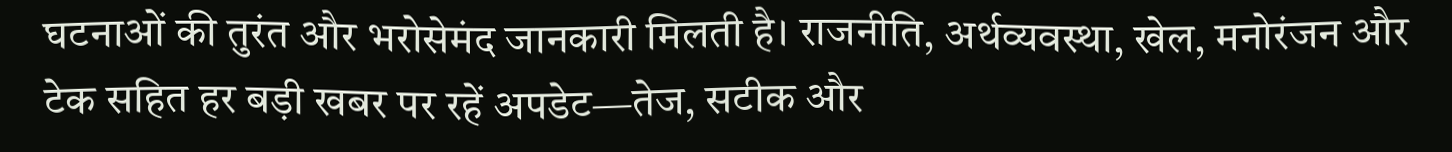घटनाओं की तुरंत और भरोसेमंद जानकारी मिलती है। राजनीति, अर्थव्यवस्था, खेल, मनोरंजन और टेक सहित हर बड़ी खबर पर रहें अपडेट—तेज, सटीक और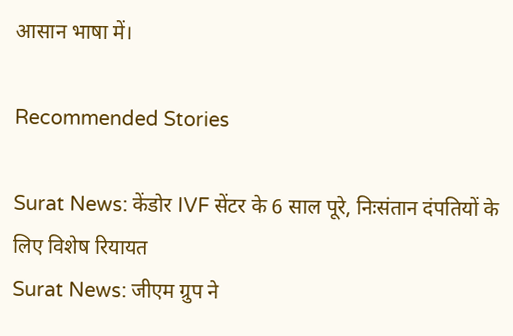आसान भाषा में।

Recommended Stories

Surat News: केंडोर IVF सेंटर के 6 साल पूरे, निःसंतान दंपतियों के लिए विशेष रियायत
Surat News: जीएम ग्रुप ने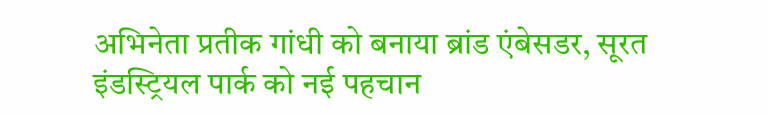अभिनेता प्रतीक गांधी को बनाया ब्रांड एंबेसडर, सूरत इंडस्ट्रियल पार्क को नई पहचान